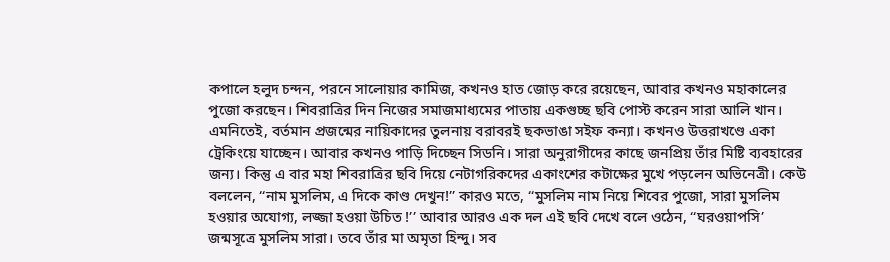কপালে হলুদ চন্দন, পরনে সালোয়ার কামিজ, কখনও হাত জোড় করে রয়েছেন, আবার কখনও মহাকালের পুজো করছেন। শিবরাত্রির দিন নিজের সমাজমাধ্যমের পাতায় একগুচ্ছ ছবি পোস্ট করেন সারা আলি খান। এমনিতেই, বর্তমান প্রজন্মের নায়িকাদের তুলনায় বরাবরই ছকভাঙা সইফ কন্যা। কখনও উত্তরাখণ্ডে একা ট্রেকিংয়ে যাচ্ছেন। আবার কখনও পাড়ি দিচ্ছেন সিডনি। সারা অনুরাগীদের কাছে জনপ্রিয় তাঁর মিষ্টি ব্যবহারের জন্য। কিন্তু এ বার মহা শিবরাত্রির ছবি দিয়ে নেটাগরিকদের একাংশের কটাক্ষের মুখে পড়লেন অভিনেত্রী। কেউ বললেন, ‘‘নাম মুসলিম, এ দিকে কাণ্ড দেখুন!’’ কারও মতে, ‘‘মুসলিম নাম নিয়ে শিবের পুজো, সারা মুসলিম হওয়ার অযোগ্য, লজ্জা হওয়া উচিত !’’ আবার আরও এক দল এই ছবি দেখে বলে ওঠেন, ‘‘ঘরওয়াপসি’
জন্মসূত্রে মুসলিম সারা। তবে তাঁর মা অমৃতা হিন্দু। সব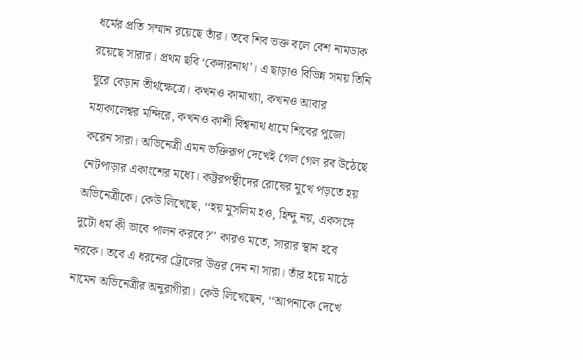ধর্মের প্রতি সম্মান রয়েছে তাঁর। তবে শিব ভক্ত বলে বেশ নামডাক রয়েছে সারার। প্রথম ছবি ‘কেদারনাথ’। এ ছাড়াও বিভিন্ন সময় তিনি ঘুরে বেড়ান তীর্থক্ষেত্রে। কখনও কামাখ্যা, কখনও আবার মহাকালেশ্বর মন্দিরে, কখনও কাশী বিশ্বনাথ ধামে শিবের পুজো করেন সারা। অভিনেত্রী এমন ভক্তিরূপ দেখেই গেল গেল রব উঠেছে নেটপাড়ার একাংশের মধ্যে। কট্টরপন্থীদের রোষের মুখে পড়তে হয় অভিনেত্রীকে। কেউ লিখেছে, ‘‘হয় মুসলিম হও, হিন্দু নয়, একসঙ্গে দুটো ধর্ম কী ভাবে পালন করবে?’’ কারও মতে, সারার স্থান হবে নরকে। তবে এ ধরনের ট্রোলের উত্তর দেন না সারা। তাঁর হয়ে মাঠে নামেন অভিনেত্রীর অনুরাগীরা। কেউ লিখেছেন, ‘‘আপনাকে দেখে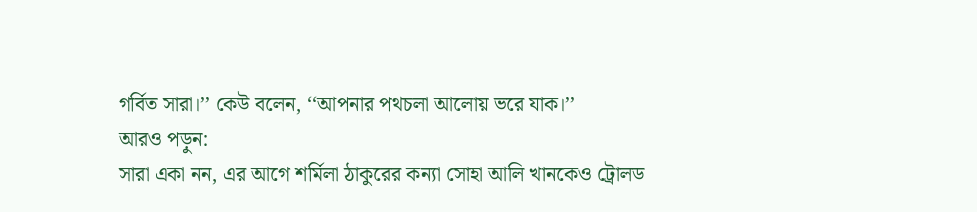গর্বিত সারা।’’ কেউ বলেন, ‘‘আপনার পথচলা আলোয় ভরে যাক।’’
আরও পড়ুন:
সারা একা নন, এর আগে শর্মিলা ঠাকুরের কন্যা সোহা আলি খানকেও ট্রোলড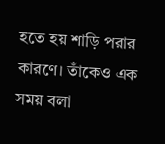হতে হয় শাড়ি পরার কারণে। তাঁকেও এক সময় বলা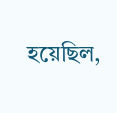হয়েছিল,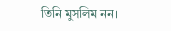তিনি মুসলিম নন।